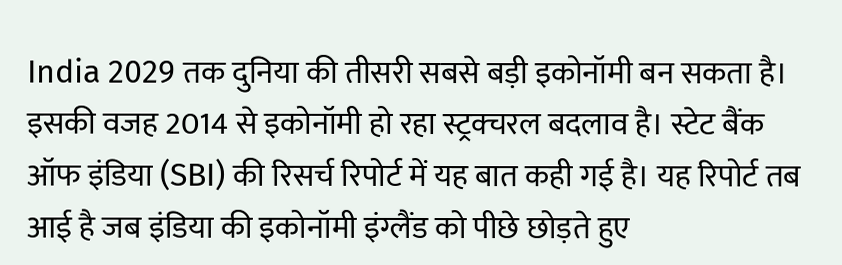India 2029 तक दुनिया की तीसरी सबसे बड़ी इकोनॉमी बन सकता है। इसकी वजह 2014 से इकोनॉमी हो रहा स्ट्रक्चरल बदलाव है। स्टेट बैंक ऑफ इंडिया (SBI) की रिसर्च रिपोर्ट में यह बात कही गई है। यह रिपोर्ट तब आई है जब इंडिया की इकोनॉमी इंग्लैंड को पीछे छोड़ते हुए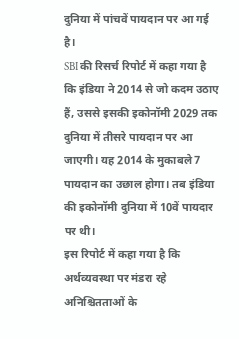दुनिया में पांचवें पायदान पर आ गई है।
SBI की रिसर्च रिपोर्ट में कहा गया है कि इंडिया ने 2014 से जो कदम उठाए हैं, उससे इसकी इकोनॉमी 2029 तक दुनिया में तीसरे पायदान पर आ जाएगी। यह 2014 के मुकाबले 7 पायदान का उछाल होगा। तब इंडिया की इकोनॉमी दुनिया में 10वें पायदार पर थी।
इस रिपोर्ट में कहा गया है कि अर्थव्यवस्था पर मंडरा रहे अनिश्चितताओं के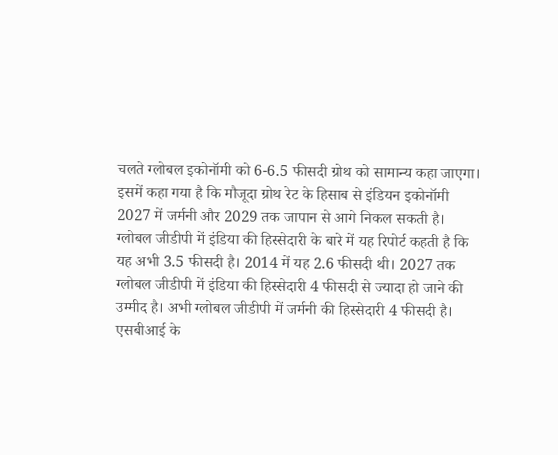चलते ग्लोबल इकोनॉमी को 6-6.5 फीसदी ग्रोथ को सामान्य कहा जाएगा। इसमें कहा गया है कि मौजूदा ग्रोथ रेट के हिसाब से इंडियन इकोनॉमी 2027 में जर्मनी और 2029 तक जापान से आगे निकल सकती है।
ग्लोबल जीडीपी में इंडिया की हिस्सेदारी के बारे में यह रिपोर्ट कहती है कि यह अभी 3.5 फीसदी है। 2014 में यह 2.6 फीसदी थी। 2027 तक ग्लोबल जीडीपी में इंडिया की हिस्सेदारी 4 फीसदी से ज्यादा हो जाने की उम्मीद है। अभी ग्लोबल जीडीपी में जर्मनी की हिस्सेदारी 4 फीसदी है।
एसबीआई के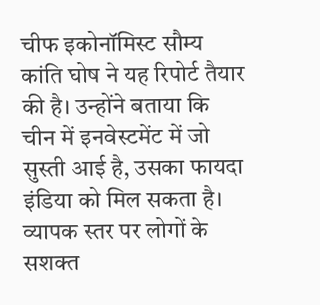चीफ इकोनॉमिस्ट सौम्य कांति घोष ने यह रिपोर्ट तैयार की है। उन्होंने बताया कि चीन में इनवेस्टमेंट में जो सुस्ती आई है, उसका फायदा इंडिया को मिल सकता है। व्यापक स्तर पर लोगों के सशक्त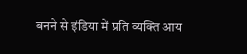बनने से इंडिया में प्रति व्यक्ति आय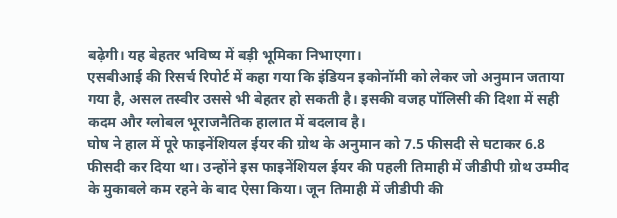बढ़ेगी। यह बेहतर भविष्य में बड़ी भूमिका निभाएगा।
एसबीआई की रिसर्च रिपोर्ट में कहा गया कि इंडियन इकोनॉमी को लेकर जो अनुमान जताया गया है, असल तस्वीर उससे भी बेहतर हो सकती है। इसकी वजह पॉलिसी की दिशा में सही कदम और ग्लोबल भूराजनैतिक हालात में बदलाव है।
घोष ने हाल में पूरे फाइनेंशियल ईयर की ग्रोथ के अनुमान को 7.5 फीसदी से घटाकर 6.8 फीसदी कर दिया था। उन्होंने इस फाइनेंशियल ईयर की पहली तिमाही में जीडीपी ग्रोथ उम्मीद के मुकाबले कम रहने के बाद ऐसा किया। जून तिमाही में जीडीपी की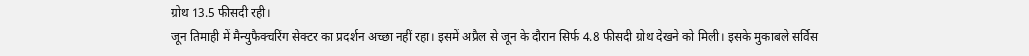ग्रोथ 13.5 फीसदी रही।
जून तिमाही में मैन्युफैक्चरिंग सेक्टर का प्रदर्शन अच्छा नहीं रहा। इसमें अप्रैल से जून के दौरान सिर्फ 4.8 फीसदी ग्रोथ देखने को मिली। इसके मुकाबले सर्विस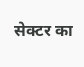सेक्टर का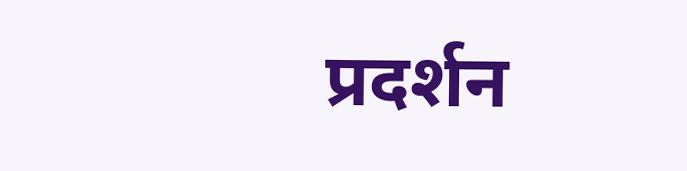प्रदर्शन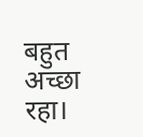बहुत अच्छा रहा।